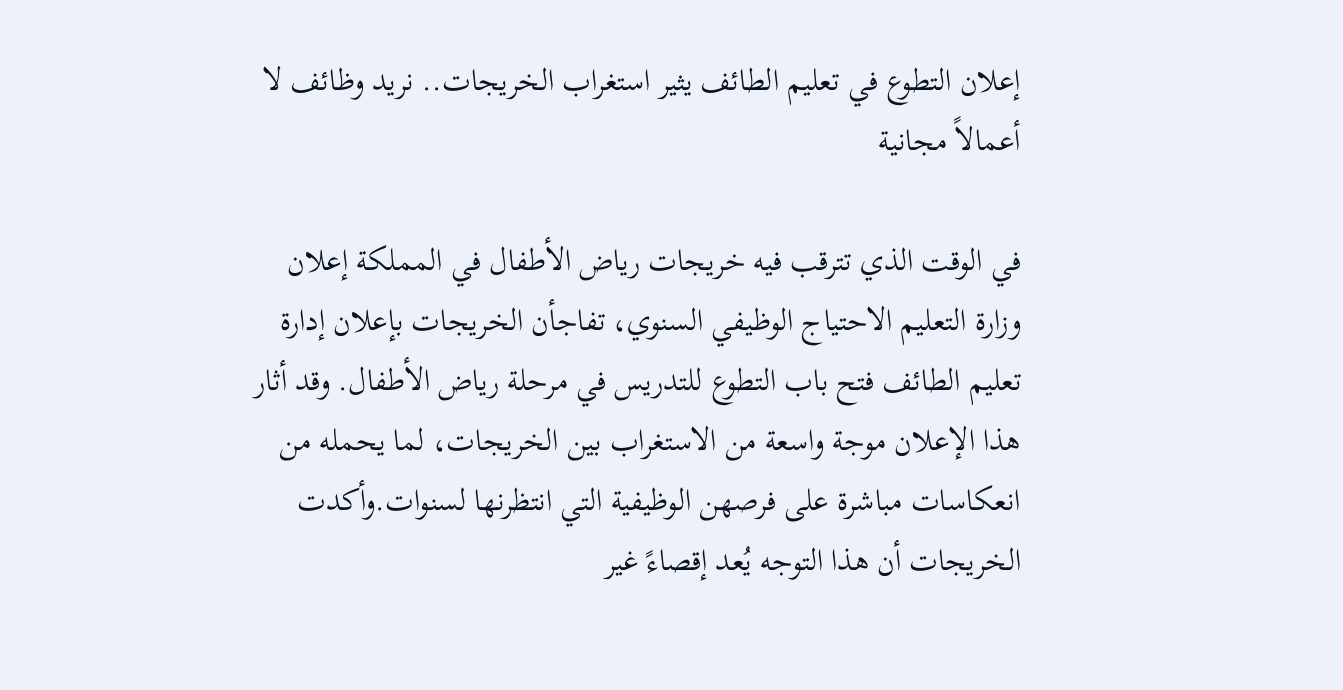إعلان التطوع في تعليم الطائف يثير استغراب الخريجات.. نريد وظائف لا أعمالاً مجانية

في الوقت الذي تترقب فيه خريجات رياض الأطفال في المملكة إعلان وزارة التعليم الاحتياج الوظيفي السنوي، تفاجأن الخريجات بإعلان إدارة تعليم الطائف فتح باب التطوع للتدريس في مرحلة رياض الأطفال. وقد أثار هذا الإعلان موجة واسعة من الاستغراب بين الخريجات، لما يحمله من انعكاسات مباشرة على فرصهن الوظيفية التي انتظرنها لسنوات.وأكدت الخريجات أن هذا التوجه يُعد إقصاءً غير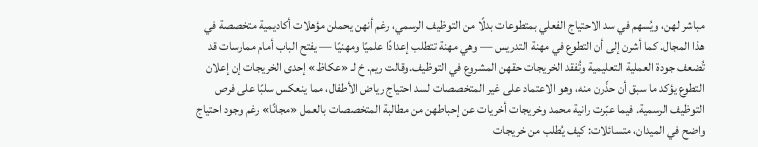مباشر لهن، ويُسهم في سد الاحتياج الفعلي بمتطوعات بدلًا من التوظيف الرسمي، رغم أنهن يحملن مؤهلات أكاديمية متخصصة في هذا المجال. كما أشرن إلى أن التطوع في مهنة التدريس — وهي مهنة تتطلب إعدادًا علميًا ومهنيًا — يفتح الباب أمام ممارسات قد تُضعف جودة العملية التعليمية وتُفقد الخريجات حقهن المشروع في التوظيف.وقالت ريم. خ لـ «عكاظ» إحدى الخريجات إن إعلان التطوع يؤكد ما سبق أن حذّرن منه، وهو الاعتماد على غير المتخصصات لسد احتياج رياض الأطفال، مما ينعكس سلبًا على فرص التوظيف الرسمية. فيما عبّرت رانية محمد وخريجات أخريات عن إحباطهن من مطالبة المتخصصات بالعمل «مجانًا» رغم وجود احتياج واضح في الميدان، متسائلات: كيف يُطلب من خريجات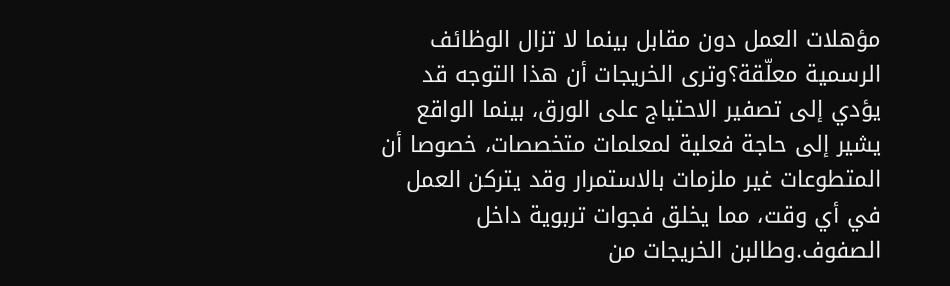مؤهلات العمل دون مقابل بينما لا تزال الوظائف الرسمية معلّقة؟وترى الخريجات أن هذا التوجه قد يؤدي إلى تصفير الاحتياج على الورق، بينما الواقع يشير إلى حاجة فعلية لمعلمات متخصصات، خصوصا أن المتطوعات غير ملزمات بالاستمرار وقد يتركن العمل في أي وقت، مما يخلق فجوات تربوية داخل الصفوف.وطالبن الخريجات من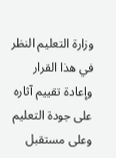وزارة التعليم النظر في هذا القرار وإعادة تقييم آثاره على جودة التعليم وعلى مستقبل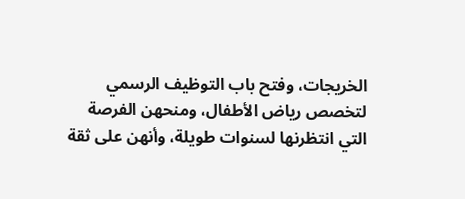الخريجات، وفتح باب التوظيف الرسمي لتخصص رياض الأطفال، ومنحهن الفرصة التي انتظرنها لسنوات طويلة، وأنهن على ثقة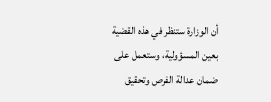أن الوزارة ستنظر في هذه القضية بعين المسؤولية، وستعمل على ضمان عدالة الفرص وتحقيق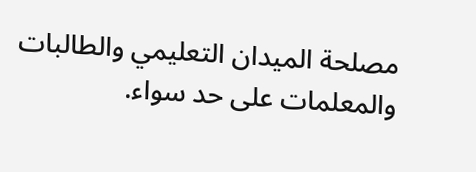مصلحة الميدان التعليمي والطالبات والمعلمات على حد سواء.